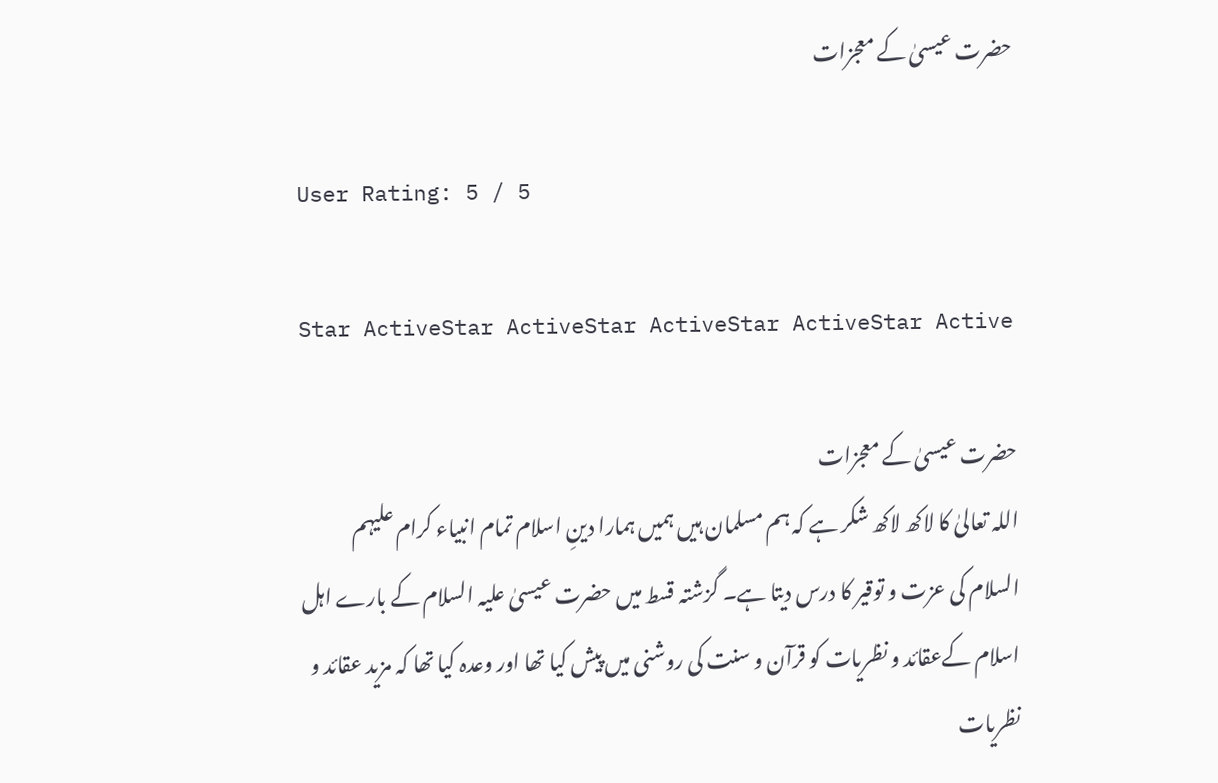حضرت عیسیٰ کے معجزات

User Rating: 5 / 5

Star ActiveStar ActiveStar ActiveStar ActiveStar Active

حضرت عیسیٰ کے معجزات
اللہ تعالیٰ کا لاکھ لاکھ شکر ہے کہ ہم مسلمان ہیں ہمیں ہمارا دینِ اسلام تمام انبیاء کرام علیہم السلام کی عزت و توقیر کا درس دیتا ہے۔ گزشتہ قسط میں حضرت عیسیٰ علیہ السلام کے بارے اہل اسلام کےعقائد و نظریات کو قرآن و سنت کی روشنی میں پیش کیا تھا اور وعدہ کیا تھا کہ مزید عقائد و نظریات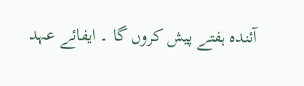آئندہ ہفتے پیش کروں گا ۔ ایفائے عہد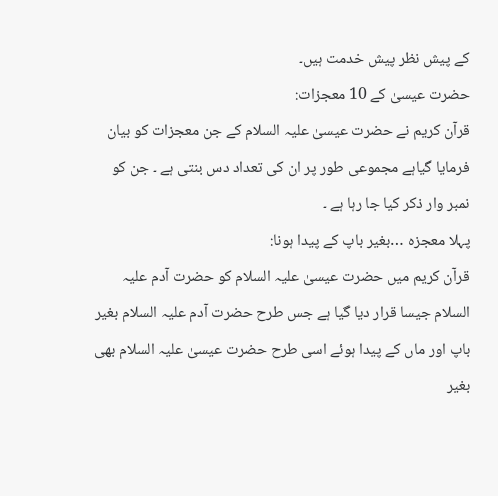کے پیش نظر پیش خدمت ہیں۔
حضرت عیسیٰ کے 10 معجزات:
قرآن کریم نے حضرت عیسیٰ علیہ السلام کے جن معجزات کو بیان فرمایا گیاہے مجموعی طور پر ان کی تعداد دس بنتی ہے ۔ جن کو نمبر وار ذکر کیا جا رہا ہے ۔
پہلا معجزہ …بغیر باپ کے پیدا ہونا:
قرآن کریم میں حضرت عیسیٰ علیہ السلام کو حضرت آدم علیہ السلام جیسا قرار دیا گیا ہے جس طرح حضرت آدم علیہ السلام بغیر باپ اور ماں کے پیدا ہوئے اسی طرح حضرت عیسیٰ علیہ السلام بھی بغیر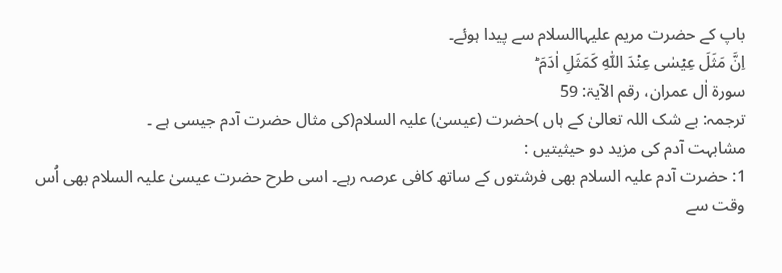باپ کے حضرت مریم علیہاالسلام سے پیدا ہوئے۔
اِنَّ مَثَلَ عِیۡسٰی عِنۡدَ اللّٰہِ کَمَثَلِ اٰدَمَ ؕ
سورۃ اٰل عمران، رقم الآیۃ: 59
ترجمہ: بے شک اللہ تعالیٰ کے ہاں )حضرت (عیسیٰ) علیہ السلام(کی مثال حضرت آدم جیسی ہے ۔
مشابہت آدم کی مزید دو حیثیتیں :
1: حضرت آدم علیہ السلام بھی فرشتوں کے ساتھ کافی عرصہ رہے۔ اسی طرح حضرت عیسیٰ علیہ السلام بھی اُس وقت سے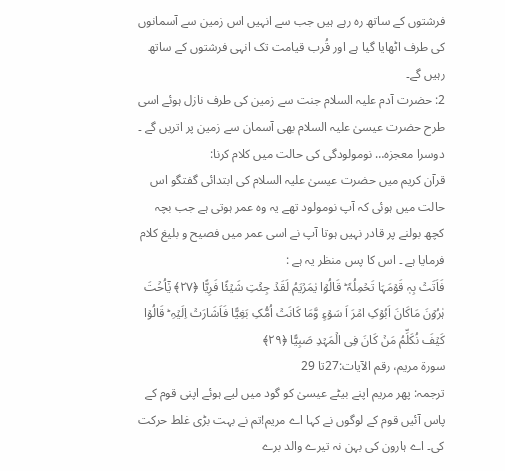فرشتوں کے ساتھ رہ رہے ہیں جب سے انہیں اس زمین سے آسمانوں کی طرف اٹھایا گیا ہے اور قُرب قیامت تک انہی فرشتوں کے ساتھ رہیں گے۔
2: حضرت آدم علیہ السلام جنت سے زمین کی طرف نازل ہوئے اسی طرح حضرت عیسیٰ علیہ السلام بھی آسمان سے زمین پر اتریں گے ۔
دوسرا معجزہ… نومولودگی کی حالت میں کلام کرنا:
قرآن کریم میں حضرت عیسیٰ علیہ السلام کی ابتدائی گفتگو اس حالت میں ہوئی کہ آپ نومولود تھے یہ وہ عمر ہوتی ہے جب بچہ کچھ بولنے پر قادر نہیں ہوتا آپ نے اسی عمر میں فصیح و بلیغ کلام فرمایا ہے ۔ اس کا پس منظر یہ ہے :
فَاَتَتۡ بِہٖ قَوۡمَہَا تَحۡمِلُہٗ ؕ قَالُوۡا یٰمَرۡیَمُ لَقَدۡ جِئۡتِ شَیۡئًا فَرِیًّا ﴿۲۷﴾ یٰۤاُخۡتَ ہٰرُوۡنَ مَاکَانَ اَبُوۡکِ امۡرَ اَ سَوۡءٍ وَّمَا کَانَتۡ اُمُّکِ بَغِیًّا فَاَشَارَتۡ اِلَیۡہِ ؕ قَالُوۡا کَیۡفَ نُکَلِّمُ مَنۡ کَانَ فِی الۡمَہۡدِ صَبِیًّا ﴿۲۹﴾
سورۃ مریم، رقم الآیات:27تا 29
ترجمہ: پھر مریم اپنے بیٹے عیسیٰ کو گود میں لیے ہوئے اپنی قوم کے پاس آئیں قوم کے لوگوں نے کہا اے مریم!تم نے بہت بڑی غلط حرکت کی۔ اے ہارون کی بہن نہ تیرے والد برے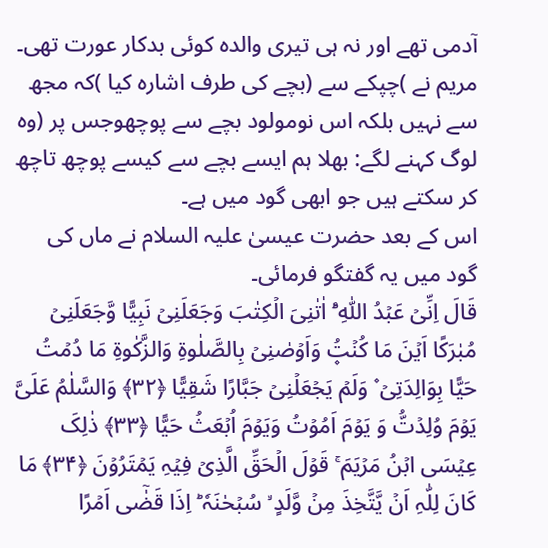آدمی تھے اور نہ ہی تیری والدہ کوئی بدکار عورت تھی۔ مریم نے )چپکے سے (بچے کی طرف اشارہ کیا )کہ مجھ سے نہیں بلکہ اس نومولود بچے سے پوچھوجس پر (وہ لوگ کہنے لگے: بھلا ہم ایسے بچے سے کیسے پوچھ تاچھ کر سکتے ہیں جو ابھی گود میں ہے۔
اس کے بعد حضرت عیسیٰ علیہ السلام نے ماں کی گود میں یہ گفتگو فرمائی۔
قَالَ اِنِّیۡ عَبۡدُ اللّٰہِ ۟ؕ اٰتٰنِیَ الۡکِتٰبَ وَجَعَلَنِیۡ نَبِیًّا وَّجَعَلَنِیۡ مُبٰرَکًا اَیۡنَ مَا کُنۡتُ۪ وَاَوۡصٰنِیۡ بِالصَّلٰوۃِ وَالزَّکٰوۃِ مَا دُمۡتُ حَیًّا بِوَالِدَتِیۡ ۫ وَلَمۡ یَجۡعَلۡنِیۡ جَبَّارًا شَقِیًّا ﴿۳۲﴾ وَالسَّلٰمُ عَلَیَّ یَوۡمَ وُلِدۡتُّ وَ یَوۡمَ اَمُوۡتُ وَیَوۡمَ اُبۡعَثُ حَیًّا ﴿۳۳﴾ ذٰلِکَ عِیۡسَی ابۡنُ مَرۡیَمَ ۚ قَوۡلَ الۡحَقِّ الَّذِیۡ فِیۡہِ یَمۡتَرُوۡنَ ﴿۳۴﴾ مَا کَانَ لِلّٰہِ اَنۡ یَّتَّخِذَ مِنۡ وَّلَدٍ ۙ سُبۡحٰنَہٗ ؕ اِذَا قَضٰۤی اَمۡرًا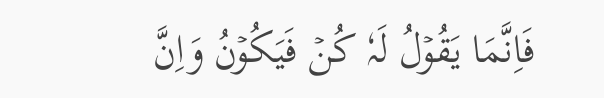فَاِنَّمَا یَقُوۡلُ لَہٗ کُنۡ فَیَکُوۡنُ وَاِنَّ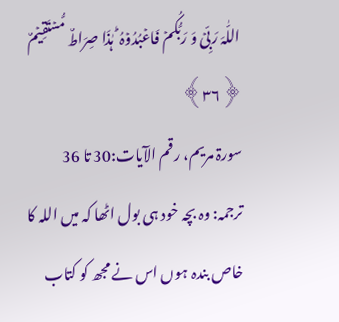اللّٰہَ رَبِّیۡ وَ رَبُّکُمۡ فَاعۡبُدُوۡہُ ؕ ہٰذَا صِرَاطٌ مُّسۡتَقِیۡمٌ ﴿۳۶﴾
سورۃ مریم، رقم الآیات:30 تا 36
ترجمہ: وہ بچہ خود ہی بول اٹھا کہ میں اللہ کا خاص بندہ ہوں اس نے مجھ کو کتاب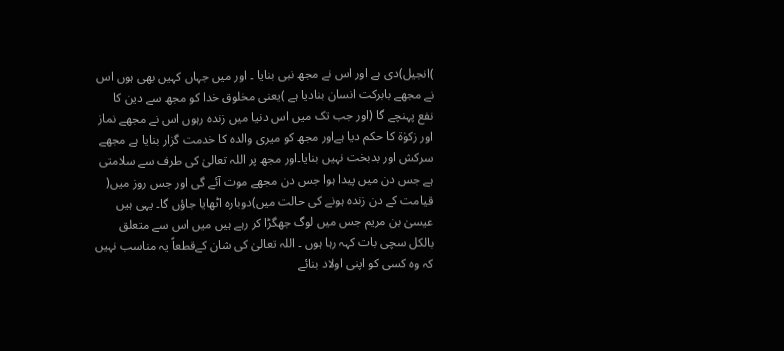)انجیل)دی ہے اور اس نے مجھ نبی بنایا ۔ اور میں جہاں کہیں بھی ہوں اس نے مجھے بابرکت انسان بنادیا ہے )یعنی مخلوق خدا کو مجھ سے دین کا نفع پہنچے گا (اور جب تک میں اس دنیا میں زندہ رہوں اس نے مجھے نماز اور زکوٰۃ کا حکم دیا ہےاور مجھ کو میری والدہ کا خدمت گزار بنایا ہے مجھے سرکش اور بدبخت نہیں بنایا۔اور مجھ پر اللہ تعالیٰ کی طرف سے سلامتی ہے جس دن میں پیدا ہوا جس دن مجھے موت آئے گی اور جس روز میں( قیامت کے دن زندہ ہونے کی حالت میں)دوبارہ اٹھایا جاؤں گا۔ یہی ہیں عیسیٰ بن مریم جس میں لوگ جھگڑا کر رہے ہیں میں اس سے متعلق بالکل سچی بات کہہ رہا ہوں ۔ اللہ تعالیٰ کی شان کےقطعاً یہ مناسب نہیں کہ وہ کسی کو اپنی اولاد بنائے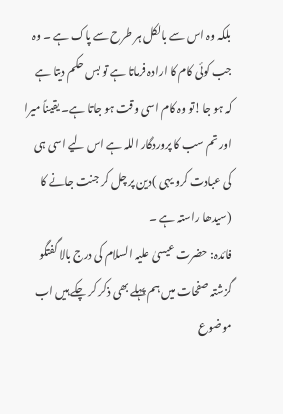بلکہ وہ اس سے بالکل ہر طرح سے پاک ہے ۔ وہ جب کوئی کام کا ارادہ فرماتا ہے تو بس حکم دیتا ہے کہ ہو جا!تو وہ کام اسی وقت ہو جاتا ہے۔ یقیناً میرا اور تم سب کا پروردگار اللہ ہے اس لیے اسی ہی کی عبادت کرو یہی )دین پر چل کر جنت جانے کا (سیدھا راستہ ہے ۔
فائدہ: حضرت عیسیٰ علیہ السلام کی درج بالا گفتگو گزشتہ صفحات میں ہم پہلے بھی ذکر کر چکے ہیں اب موضوع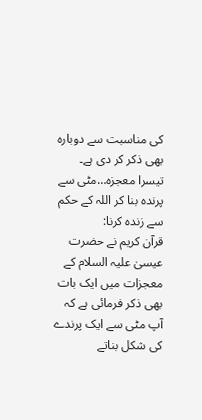کی مناسبت سے دوبارہ بھی ذکر کر دی ہے۔
تیسرا معجزہ…مٹی سے پرندہ بنا کر اللہ کے حکم سے زندہ کرنا:
قرآن کریم نے حضرت عیسیٰ علیہ السلام کے معجزات میں ایک بات بھی ذکر فرمائی ہے کہ آپ مٹی سے ایک پرندے کی شکل بناتے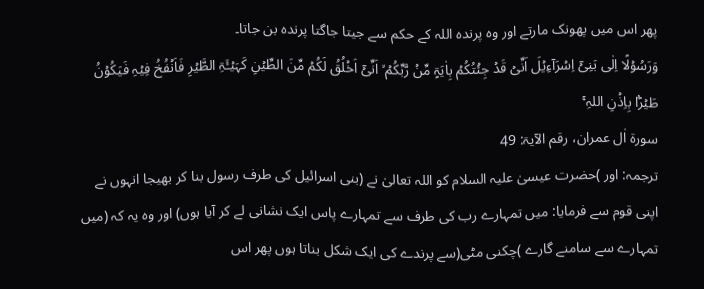پھر اس میں پھونک مارتے اور وہ پرندہ اللہ کے حکم سے جیتا جاگتا پرندہ بن جاتا۔
وَرَسُوۡلًا اِلٰی بَنِیۡۤ اِسۡرَآءِیۡلَ اَنِّیۡ قَدۡ جِئۡتُکُمۡ بِاٰیَۃٍ مِّنۡ رَّبِّکُمۡ ۙ اَنِّیۡۤ اَخۡلُقُ لَکُمۡ مِّنَ الطِّیۡنِ کَہَیۡـَٔۃِ الطَّیۡرِ فَاَنۡفُخُ فِیۡہِ فَیَکُوۡنُ طَیۡرًۢا بِاِذۡنِ اللہِ ۚ
سورۃ اٰل عمران، رقم الآیۃ: 49
ترجمہ: اور )حضرت عیسیٰ علیہ السلام کو اللہ تعالیٰ نے (بنی اسرائیل کی طرف رسول بنا کر بھیجا انہوں نے اپنی قوم سے فرمایا: میں تمہارے رب کی طرف سے تمہارے پاس ایک نشانی لے کر آیا ہوں) اور وہ یہ کہ (میں تمہارے سے سامنے گارے )چکنی مٹی(سے پرندے کی ایک شکل بناتا ہوں پھر اس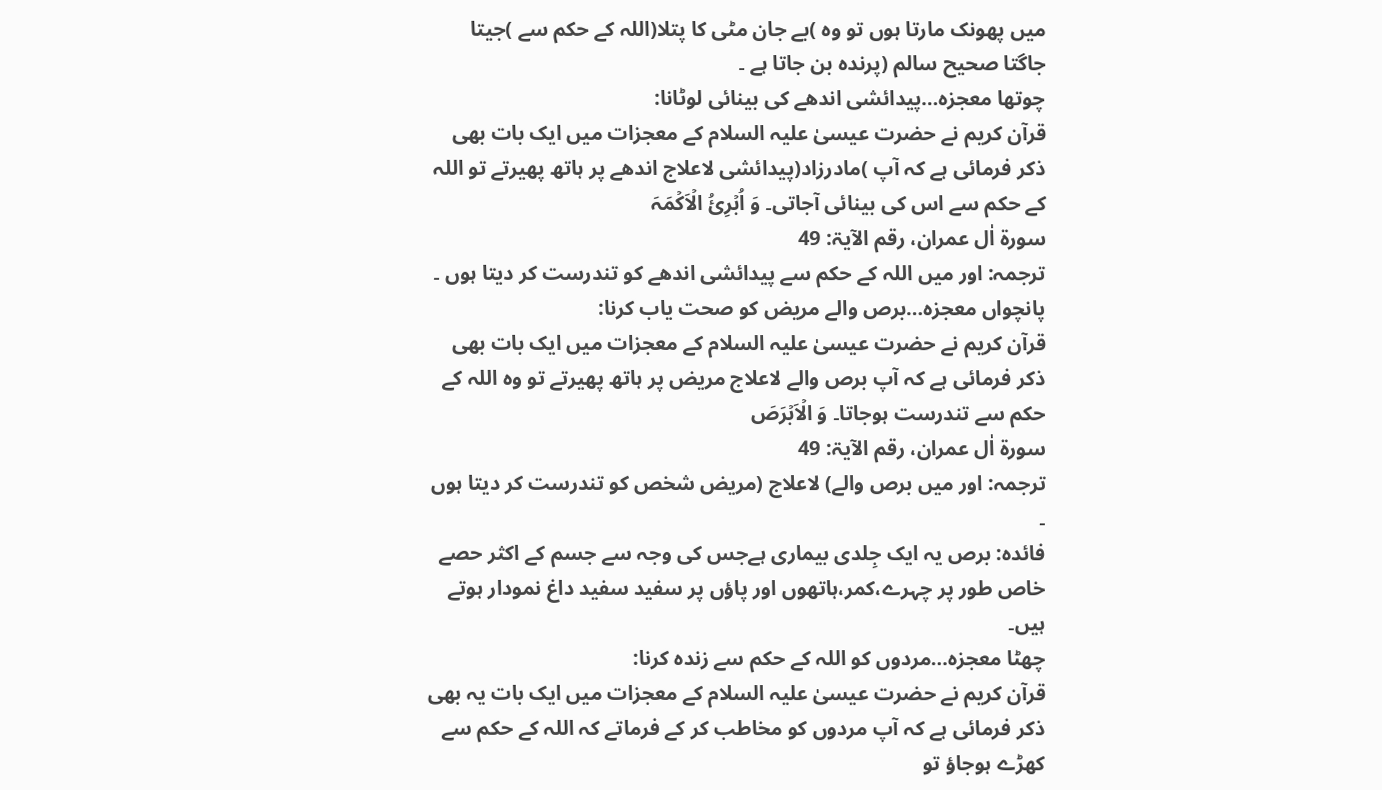میں پھونک مارتا ہوں تو وہ )بے جان مٹی کا پتلا(اللہ کے حکم سے )جیتا جاگتا صحیح سالم (پرندہ بن جاتا ہے ۔
چوتھا معجزہ…پیدائشی اندھے کی بینائی لوٹانا:
قرآن کریم نے حضرت عیسیٰ علیہ السلام کے معجزات میں ایک بات بھی ذکر فرمائی ہے کہ آپ )مادرزاد(پیدائشی لاعلاج اندھے پر ہاتھ پھیرتے تو اللہ کے حکم سے اس کی بینائی آجاتی۔ وَ اُبۡرِیُٔ الۡاَکۡمَہَ
سورۃ اٰل عمران، رقم الآیۃ: 49
ترجمہ: اور میں اللہ کے حکم سے پیدائشی اندھے کو تندرست کر دیتا ہوں ۔
پانچواں معجزہ…برص والے مریض کو صحت یاب کرنا:
قرآن کریم نے حضرت عیسیٰ علیہ السلام کے معجزات میں ایک بات بھی ذکر فرمائی ہے کہ آپ برص والے لاعلاج مریض پر ہاتھ پھیرتے تو وہ اللہ کے حکم سے تندرست ہوجاتا۔ وَ الۡاَبۡرَصَ
سورۃ اٰل عمران، رقم الآیۃ: 49
ترجمہ: اور میں برص والے) لاعلاج (مریض شخص کو تندرست کر دیتا ہوں ۔
فائدہ: برص یہ ایک جِلدی بیماری ہےجس کی وجہ سے جسم کے اکثر حصے خاص طور پر چہرے،کمر،ہاتھوں اور پاؤں پر سفید سفید داغ نمودار ہوتے ہیں۔
چھٹا معجزہ…مردوں کو اللہ کے حکم سے زندہ کرنا:
قرآن کریم نے حضرت عیسیٰ علیہ السلام کے معجزات میں ایک بات یہ بھی ذکر فرمائی ہے کہ آپ مردوں کو مخاطب کر کے فرماتے کہ اللہ کے حکم سے کھڑے ہوجاؤ تو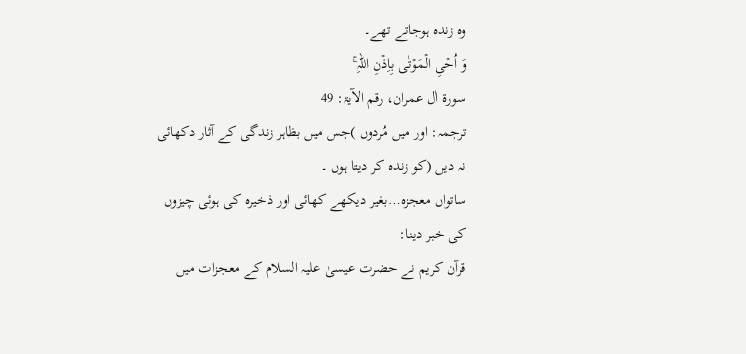وہ زندہ ہوجاتے تھے۔
وَ اُحۡیِ الۡمَوۡتٰی بِاِذۡنِ اللہِ ۚ
سورۃ اٰل عمران، رقم الآیۃ: 49
ترجمہ: اور میں مُردوں )جس میں بظاہر زندگی کے آثار دکھائی نہ دیں (کو زندہ کر دیتا ہوں ۔
ساتواں معجزہ…بغیر دیکھے کھائی اور ذخیرہ کی ہوئی چیزوں کی خبر دینا:
قرآن کریم نے حضرت عیسیٰ علیہ السلام کے معجزات میں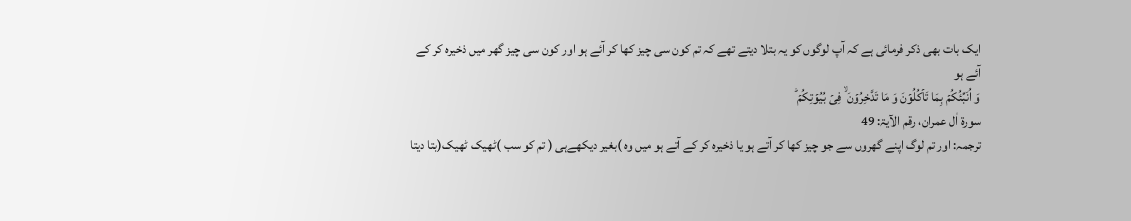ایک بات بھی ذکر فرمائی ہے کہ آپ لوگوں کو یہ بتلا دیتے تھے کہ تم کون سی چیز کھا کر آئے ہو اور کون سی چیز گھر میں ذخیرہ کر کے آئے ہو
وَ اُنَبِّئُکُمۡ بِمَا تَاۡکُلُوۡنَ وَ مَا تَدَّخِرُوۡنَ ۙ فِیۡ بُیُوۡتِکُمۡ ؕ
سورۃ اٰل عمران، رقم الآیۃ: 49
ترجمہ: اور تم لوگ اپنے گھروں سے جو چیز کھا کر آتے ہو یا ذخیرہ کر کے آتے ہو میں وہ )بغیر دیکھےہی ( تم کو سب )ٹھیک ٹھیک(بتا دیتا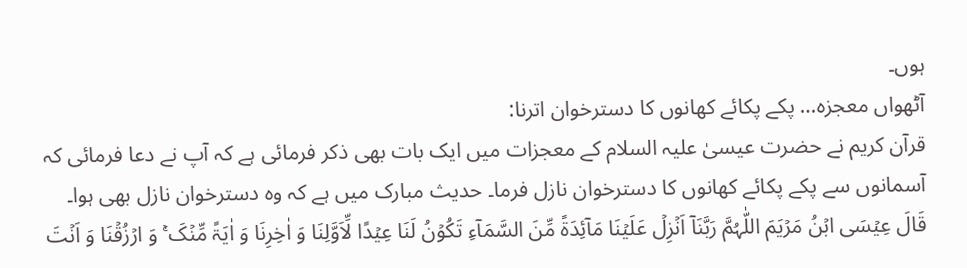ہوں۔
آٹھواں معجزہ… پکے پکائے کھانوں کا دسترخوان اترنا:
قرآن کریم نے حضرت عیسیٰ علیہ السلام کے معجزات میں ایک بات بھی ذکر فرمائی ہے کہ آپ نے دعا فرمائی کہ آسمانوں سے پکے پکائے کھانوں کا دسترخوان نازل فرما۔ حدیث مبارک میں ہے کہ وہ دسترخوان نازل بھی ہوا۔
قَالَ عِیۡسَی ابۡنُ مَرۡیَمَ اللّٰہُمَّ رَبَّنَاۤ اَنۡزِلۡ عَلَیۡنَا مَآئِدَۃً مِّنَ السَّمَآءِ تَکُوۡنُ لَنَا عِیۡدًا لِّاَوَّلِنَا وَ اٰخِرِنَا وَ اٰیَۃً مِّنۡکَ ۚ وَ ارۡزُقۡنَا وَ اَنۡتَ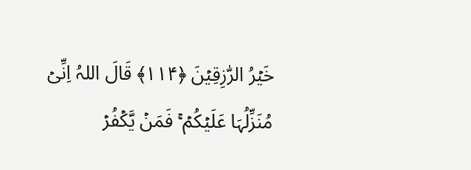خَیۡرُ الرّٰزِقِیۡنَ ﴿۱۱۴﴾ قَالَ اللہُ اِنِّیۡ مُنَزِّلُہَا عَلَیۡکُمۡ ۚ فَمَنۡ یَّکۡفُرۡ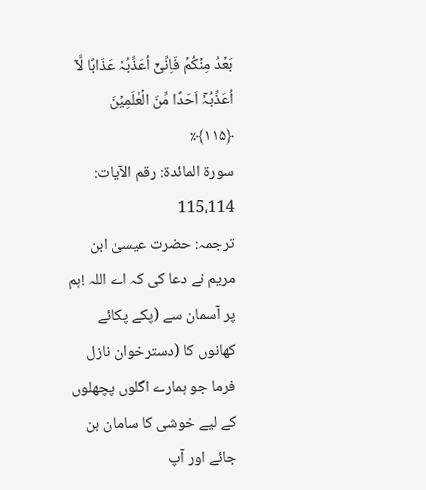بَعۡدُ مِنۡکُمۡ فَاِنِّیۡۤ اُعَذِّبُہٗ عَذَابًا لَّاۤ اُعَذِّبُہٗۤ اَحَدًا مِّنَ الۡعٰلَمِیۡنَ ﴿۱۱۵﴾٪
سورۃ المائدۃ: رقم الآیات: 115،114
ترجمہ: حضرت عیسیٰ ابن مریم نے دعا کی کہ اے اللہ !ہم پر آسمان سے (پکے پکائے کھانوں کا (دسترخوان نازل فرما جو ہمارے اگلوں پچھلوں کے لیے خوشی کا سامان بن جائے اور آپ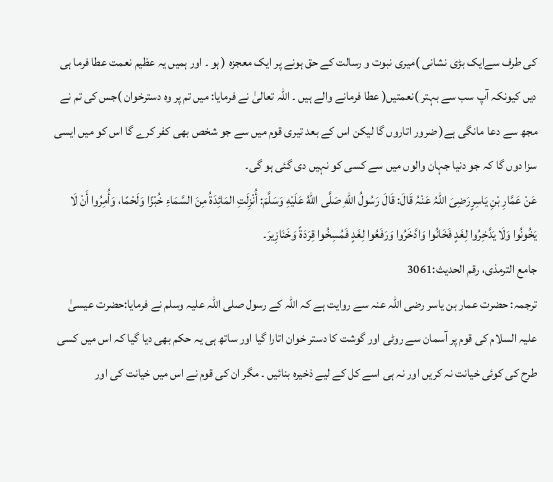کی طرف سےایک بڑی نشانی )میری نبوت و رسالت کے حق ہونے پر ایک معجزہ ( ہو ۔ اور ہمیں یہ عظیم نعمت عطا فرما ہی دیں کیونکہ آپ سب سے بہتر )نعمتیں( عطا فرمانے والے ہیں ۔ اللہ تعالیٰ نے فرمایا: میں تم پر وہ دسترخوان )جس کی تم نے مجھ سے دعا مانگی ہے( ضرور اتاروں گا لیکن اس کے بعد تیری قوم میں سے جو شخص بھی کفر کرے گا اس کو میں ایسی سزا دوں گا کہ جو دنیا جہان والوں میں سے کسی کو نہیں دی گئی ہو گی۔
عَنْ عَمَّارِ بْنِ يَاسِرٍرَضِیَ اللہُ عَنْہُ قَالَ: قَالَ رَسُولُ اللهِ صَلَّى اللهُ عَلَيْهِ وَسَلَّمَ: أُنْزِلَتِ المَائِدَةُ مِنَ السَّمَاءِ خُبْزًا وَلَحْمًا، وَأُمِرُوا أَنْ لَا يَخُونُوا وَلَا يَدَّخِرُوا لِغَدٍ فَخَانُوا وَادَّخَرُوا وَرَفَعُوا لِغَدٍ فَمُسِخُوا قِرَدَةً وَخَنَازِيرَ۔
جامع الترمذی، رقم الحدیث:3061
ترجمہ: حضرت عمار بن یاسر رضی اللہ عنہ سے روایت ہے کہ اللہ کے رسول صلی اللہ علیہ وسلم نے فرمایا:حضرت عیسیٰ علیہ السلام کی قوم پر آسمان سے روٹی اور گوشت کا دستر خوان اتارا گیا اور ساتھ ہی یہ حکم بھی دیا گیا کہ اس میں کسی طرح کی کوئی خیانت نہ کریں اور نہ ہی اسے کل کے لیے ذخیرہ بنائیں ۔ مگر ان کی قوم نے اس میں خیانت کی اور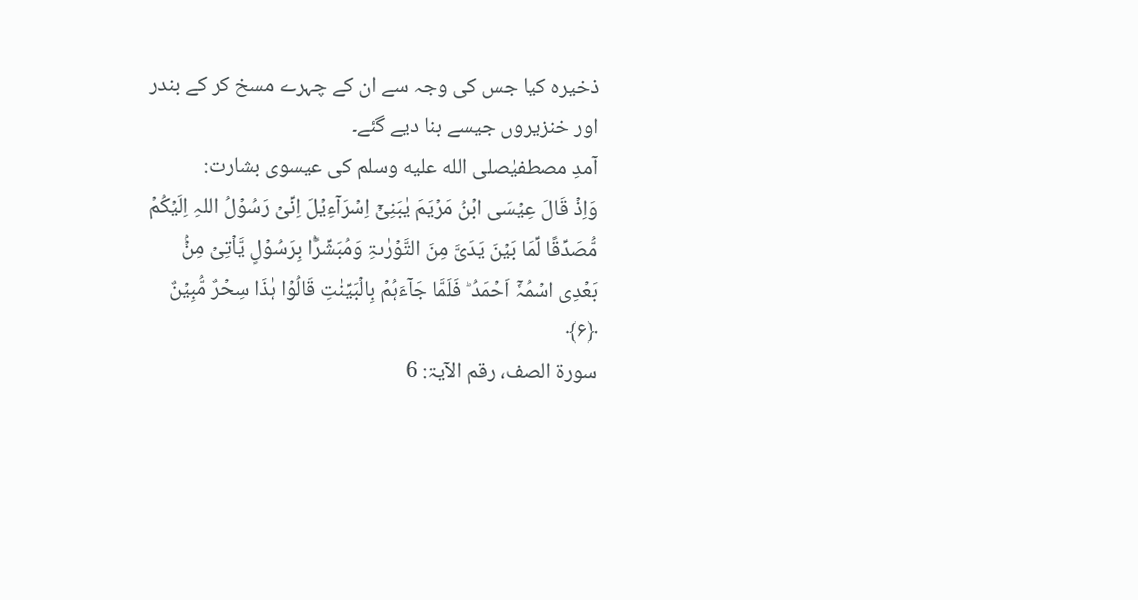ذخیرہ کیا جس کی وجہ سے ان کے چہرے مسخ کر کے بندر اور خنزیروں جیسے بنا دیے گئے۔
آمدِ مصطفیٰصلى الله عليه وسلم کی عیسوی بشارت:
وَاِذۡ قَالَ عِیۡسَی ابۡنُ مَرۡیَمَ یٰبَنِیۡۤ اِسۡرَآءِیۡلَ اِنِّیۡ رَسُوۡلُ اللہِ اِلَیۡکُمۡ مُّصَدِّقًا لِّمَا بَیۡنَ یَدَیَّ مِنَ التَّوۡرٰىۃِ وَمُبَشِّرًۢا بِرَسُوۡلٍ یَّاۡتِیۡ مِنۡۢ بَعۡدِی اسۡمُہٗۤ اَحۡمَدُ ؕ فَلَمَّا جَآءَہُمۡ بِالۡبَیِّنٰتِ قَالُوۡا ہٰذَا سِحۡرٌ مُّبِیۡنٌ ﴿۶﴾
سورۃ الصف، رقم الآیۃ: 6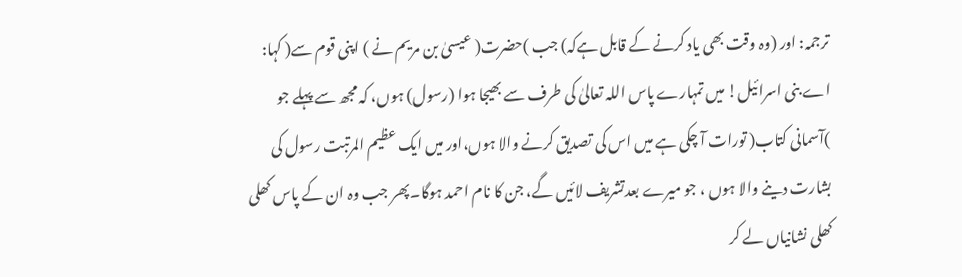ترجمہ: اور (وہ وقت بھی یاد کرنے کے قابل ہےکہ) جب )حضرت( عیسیٰ بن مریم نے ) اپنی قوم سے( کہا: اے بنی اسرائیل! میں تمہارے پاس اللہ تعالیٰ کی طرف سے بھیجا ہوا (رسول) ہوں، کہ مجھ سے پہلے جو )آسمانی کتاب( تورات آ چکی ہے میں اس کی تصدیق کرنے والا ہوں،اور میں ایک عظیم المرتبت رسول کی بشارت دینے والا ہوں ، جو میرے بعدتشریف لائیں گے، جن کا نام احمد ہوگا۔پھر جب وہ ان کے پاس کھلی کھلی نشانیاں لے کر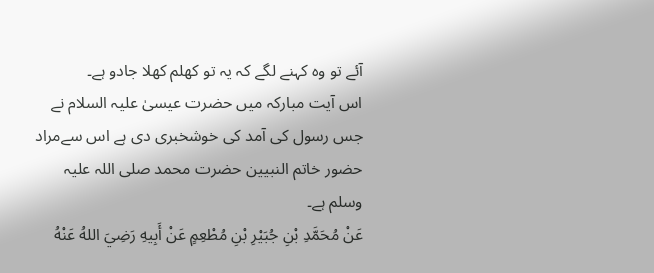آئے تو وہ کہنے لگے کہ یہ تو کھلم کھلا جادو ہے۔
اس آیت مبارکہ میں حضرت عیسیٰ علیہ السلام نے جس رسول کی آمد کی خوشخبری دی ہے اس سےمراد حضور خاتم النبیین حضرت محمد صلی اللہ علیہ وسلم ہے۔
عَنْ مُحَمَّدِ بْنِ جُبَيْرِ بْنِ مُطْعِمٍ عَنْ أَبِيهِ رَضِيَ اللهُ عَنْهُ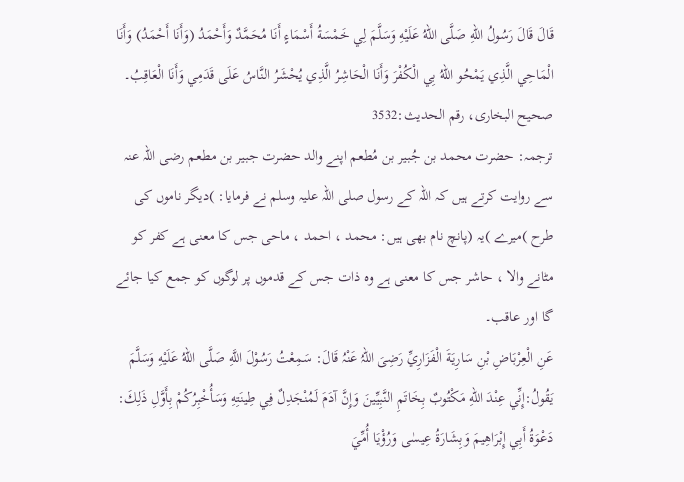قَالَ قَالَ رَسُولُ اللهِ صَلَّى اللهُ عَلَيْهِ وَسَلَّمَ لِي خَمْسَةُ أَسْمَاءٍ أَنَا مُحَمَّدٌ وَأَحْمَدُ (وَأَنَا أَحْمَدُ) وَأَنَا الْمَاحِي الَّذِي يَمْحُو اللهُ بِي الْكُفْرَ وَأَنَا الْحَاشِرُ الَّذِي يُحْشَرُ النَّاسُ عَلَى قَدَمِي وَأَنَا الْعَاقِبُ۔
صحیح البخاری، رقم الحدیث:3532
ترجمہ: حضرت محمد بن جُبیر بن مُطعم اپنے والد حضرت جبیر بن مطعم رضی اللہ عنہ سے روایت کرتے ہیں کہ اللہ کے رسول صلی اللہ علیہ وسلم نے فرمایا: )دیگر ناموں کی طرح )میرے )یہ (پانچ نام بھی ہیں: محمد ، احمد ، ماحی جس کا معنی ہے کفر کو مٹانے والا ، حاشر جس کا معنی ہے وہ ذات جس کے قدموں پر لوگوں کو جمع کیا جائے گا اور عاقب۔
عَنِ الْعِرْبَاضِ بْنِ سَارِيَةَ الْفَزَارِيِّ رَضِیَ اللہُ عَنْہُ قَالَ: سَمِعْتُ رَسُوْلَ اللَّهِ صَلَّى اللهُ عَلَيْهِ وَسَلَّمَ يَقُولُ:إِنِّي عِنْدَ اللهِ مَكْتُوبٌ بِخَاتَمِ النَّبِيِّينَ وَإِنَّ آدَمَ لَمُنْجَدِلٌ فِي طِينَتِهِ وَسَأُخْبِرُكُمْ بِأَوَّلِ ذَلِكَ: دَعْوَةُ أَبِي إِبْرَاهِيمَ وَبِشَارَةُ عِيسٰى وَرُؤْيَا أُمِّيَ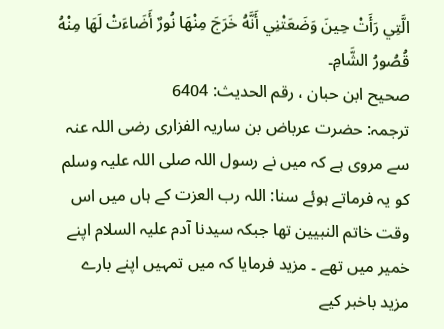الَّتِي رَأَتْ حِينَ وَضَعَتْنِي أَنَّهُ خَرَجَ مِنْهَا نُورٌ أَضَاءَتْ لَهَا مِنْهُ قُصُورُ الشَّامِ۔
صحیح ابن حبان ، رقم الحدیث: 6404
ترجمہ: حضرت عرباض بن ساریہ الفزاری رضی اللہ عنہ سے مروی ہے کہ میں نے رسول اللہ صلی اللہ علیہ وسلم کو یہ فرماتے ہوئے سنا: اللہ رب العزت کے ہاں میں اس وقت خاتم النبیین تھا جبکہ سیدنا آدم علیہ السلام اپنے خمیر میں تھے ۔ مزید فرمایا کہ میں تمہیں اپنے بارے مزید باخبر کیے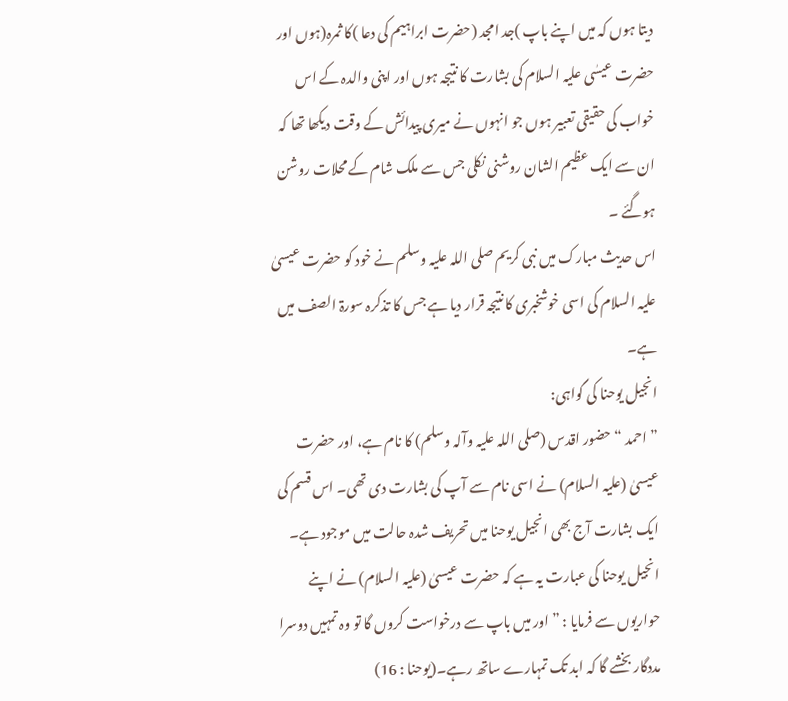دیتا ہوں کہ میں اپنے باپ )جد امجد (حضرت ابراہیم کی دعا )کا ثمرہ(ہوں اور حضرت عیسٰی علیہ السلام کی بشارت کا نتیجہ ہوں اور اپنی والدہ کے اس خواب کی حقیقی تعبیر ہوں جو انہوں نے میری پیدائش کے وقت دیکھا تھا کہ ان سے ایک عظیم الشان روشنی نکلی جس سے ملک شام کے محلات روشن ہوگئے ۔
اس حدیث مبارک میں نبی کریم صلی اللہ علیہ وسلم نے خود کو حضرت عیسیٰ علیہ السلام کی اسی خوشخبری کا نتیجہ قرار دیا ہے جس کا تذکرہ سورۃ الصف میں ہے۔
انجیل یوحنا کی گواہی:
” احمد “ حضور اقدس (صلی اللہ علیہ وآلہ وسلم) کا نام ہے، اور حضرت عیسیٰ (علیہ السلام) نے اسی نام سے آپ کی بشارت دی تھی۔ اس قسم کی ایک بشارت آج بھی انجیل یوحنا میں تحریف شدہ حالت میں موجود ہے۔ انجیل یوحنا کی عبارت یہ ہے کہ حضرت عیسیٰ (علیہ السلام) نے اپنے حواریوں سے فرمایا : ” اور میں باپ سے درخواست کروں گا تو وہ تمہیں دوسرا مددگار بخشے گا کہ ابد تک تمہارے ساتھ رہے۔(یوحنا : 16)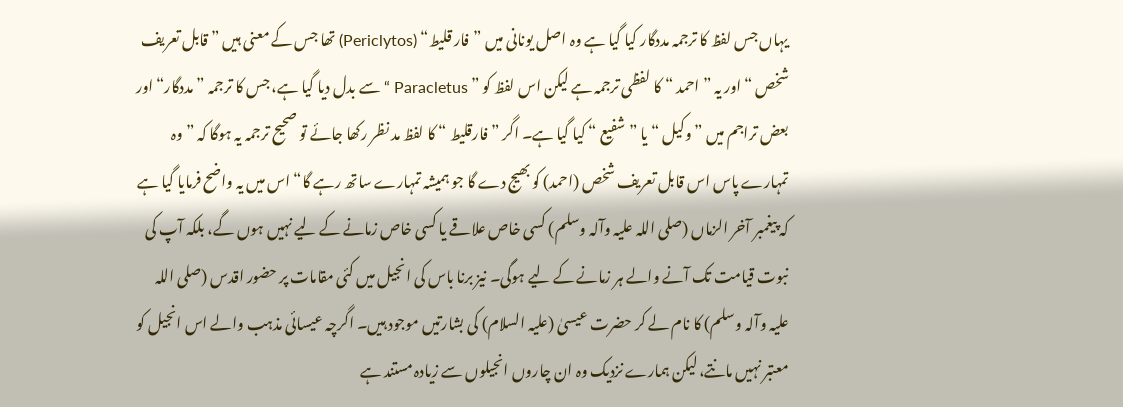یہاں جس لفظ کا ترجمہ مددگار کیا گیا ہے وہ اصل یونانی میں ”فار قلیط“ (Periclytos) تھا جس کے معنی ہیں ” قابل تعریف شخص “ اور یہ ” احمد “ کا لفظی ترجمہ ہے لیکن اس لفظ کو ” Paracletus “ سے بدل دیا گیا ہے، جس کا ترجمہ ”مددگار“ اور بعض تراجم میں ” وکیل “ یا ” شفیع “ کیا گیا ہے۔ اگر ” فارقلیط “ کا لفظ مد نظر رکھا جائے تو صحیح ترجمہ یہ ہوگا کہ ” وہ تمہارے پاس اس قابل تعریف شخص (احمد) کو بھیج دے گا جو ہمیشہ تمہارے ساتھ رہے گا“ اس میں یہ واضح فرمایا گیا ہے کہ پیغمبر آخر الزماں (صلی اللہ علیہ وآلہ وسلم) کسی خاص علاقے یا کسی خاص زمانے کے لیے نہیں ہوں گے، بلکہ آپ کی نبوت قیامت تک آنے والے ہر زمانے کے لیے ہوگی۔ نیز برنا باس کی انجیل میں کئی مقامات پر حضور اقدس (صلی اللہ علیہ وآلہ وسلم) کا نام لے کر حضرت عیسیٰ (علیہ السلام) کی بشارتیں موجود ہیں۔ اگرچہ عیسائی مذہب والے اس انجیل کو معتبر نہیں مانتے، لیکن ہمارے نزدیک وہ ان چاروں انجیلوں سے زیادہ مستند ہے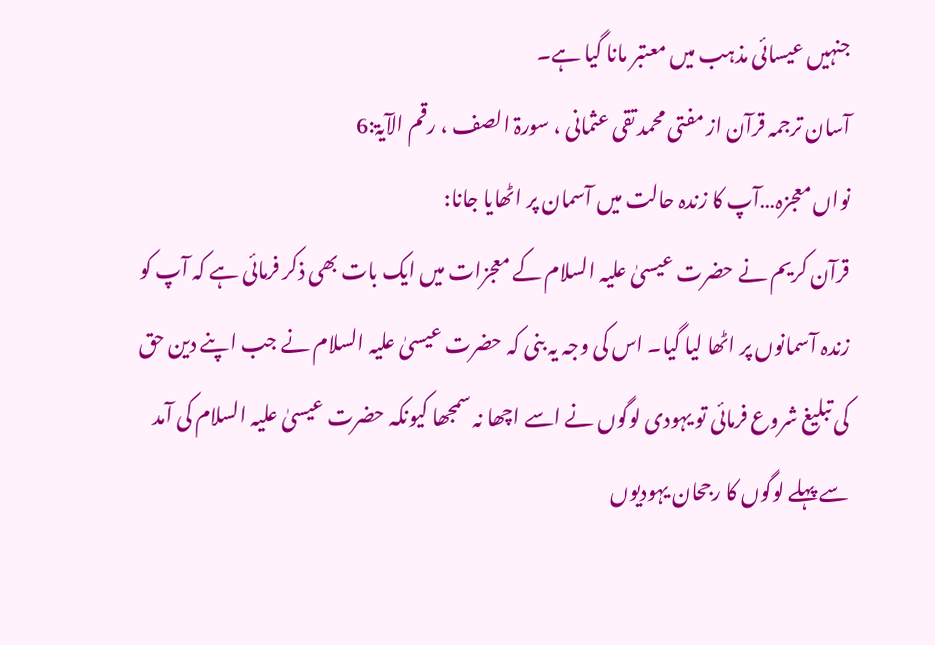جنہیں عیسائی مذہب میں معتبر مانا گیا ہے۔
آسان ترجمہ قرآن از مفتی محمد تقی عثمانی ، سورۃ الصف ، رقم الآیۃ:6
نواں معجزہ…آپ کا زندہ حالت میں آسمان پر اٹھایا جانا:
قرآن کریم نے حضرت عیسیٰ علیہ السلام کے معجزات میں ایک بات بھی ذکر فرمائی ہے کہ آپ کو زندہ آسمانوں پر اٹھا لیا گیا۔ اس کی وجہ یہ بنی کہ حضرت عیسیٰ علیہ السلام نے جب اپنے دین حق کی تبلیغ شروع فرمائی تو یہودی لوگوں نے اسے اچھا نہ سمجھا کیونکہ حضرت عیسیٰ علیہ السلام کی آمد سے پہلے لوگوں کا رجحان یہودیوں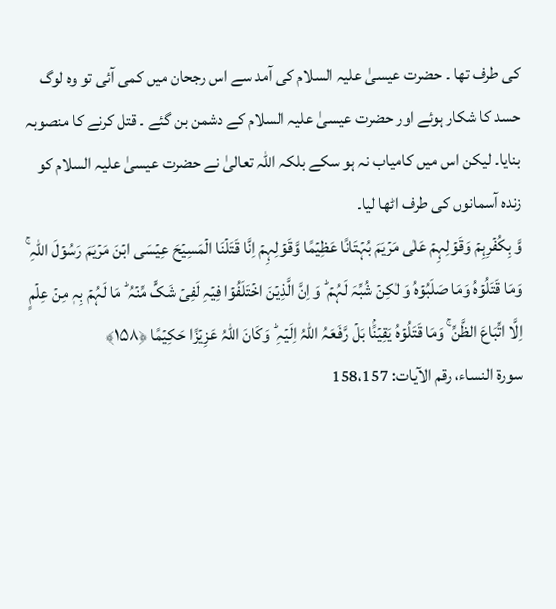کی طرف تھا ۔ حضرت عیسیٰ علیہ السلام کی آمد سے اس رجحان میں کمی آئی تو وہ لوگ حسد کا شکار ہوئے اور حضرت عیسیٰ علیہ السلام کے دشمن بن گئے ۔ قتل کرنے کا منصوبہ بنایا۔ لیکن اس میں کامیاب نہ ہو سکے بلکہ اللہ تعالیٰ نے حضرت عیسیٰ علیہ السلام کو زندہ آسمانوں کی طرف اٹھا لیا۔
وَّ بِکُفۡرِہِمۡ وَقَوۡلِہِمۡ عَلٰی مَرۡیَمَ بُہۡتَانًا عَظِیۡمًا وَّقَوۡلِہِمۡ اِنَّا قَتَلۡنَا الۡمَسِیۡحَ عِیۡسَی ابۡنَ مَرۡیَمَ رَسُوۡلَ اللّٰہِ ۚ وَمَا قَتَلُوۡہُ وَمَا صَلَبُوۡہُ وَ لٰکِنۡ شُبِّہَ لَہُمۡ ؕ وَ اِنَّ الَّذِیۡنَ اخۡتَلَفُوۡا فِیۡہِ لَفِیۡ شَکٍّ مِّنۡہُ ؕ مَا لَہُمۡ بِہٖ مِنۡ عِلۡمٍ اِلَّا اتِّبَاعَ الظَّنِّ ۚ وَمَا قَتَلُوۡہُ یَقِیۡنًۢا بَلۡ رَّفَعَہُ اللہُ اِلَیۡہِ ؕ وَکَانَ اللّٰہُ عَزِیۡزًا حَکِیۡمًا ﴿۱۵۸﴾
سورۃ النساء، رقم الآیات: 158،157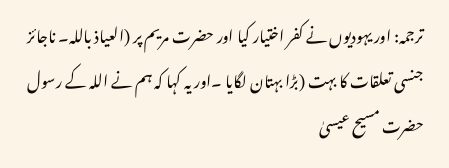ترجمہ: اور یہودیوں نے کفر اختیار کیا اور حضرت مریم پر (العیاذ باللہ۔ ناجائز جنسی تعلقات کا بہت (بڑا بہتان لگایا ۔اور یہ کہا کہ ہم نے اللہ کے رسول حضرت مسیح عیسیٰ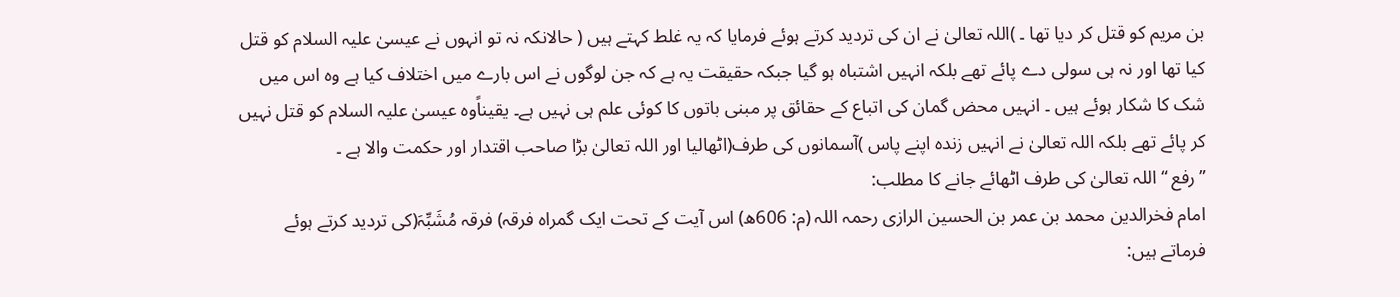بن مریم کو قتل کر دیا تھا ۔ )اللہ تعالیٰ نے ان کی تردید کرتے ہوئے فرمایا کہ یہ غلط کہتے ہیں ( حالانکہ نہ تو انہوں نے عیسیٰ علیہ السلام کو قتل کیا تھا اور نہ ہی سولی دے پائے تھے بلکہ انہیں اشتباہ ہو گیا جبکہ حقیقت یہ ہے کہ جن لوگوں نے اس بارے میں اختلاف کیا ہے وہ اس میں شک کا شکار ہوئے ہیں ۔ انہیں محض گمان کی اتباع کے حقائق پر مبنی باتوں کا کوئی علم ہی نہیں ہے۔ یقیناًوہ عیسیٰ علیہ السلام کو قتل نہیں کر پائے تھے بلکہ اللہ تعالیٰ نے انہیں زندہ اپنے پاس )آسمانوں کی طرف(اٹھالیا اور اللہ تعالیٰ بڑا صاحب اقتدار اور حکمت والا ہے ۔
”رفع “ اللہ تعالیٰ کی طرف اٹھائے جانے کا مطلب:
امام فخرالدین محمد بن عمر بن الحسين الرازی رحمہ اللہ (م: 606ھ) اس آیت کے تحت ایک گمراہ فرقہ) فرقہ مُشَبِّہَ(کی تردید کرتے ہوئے فرماتے ہیں: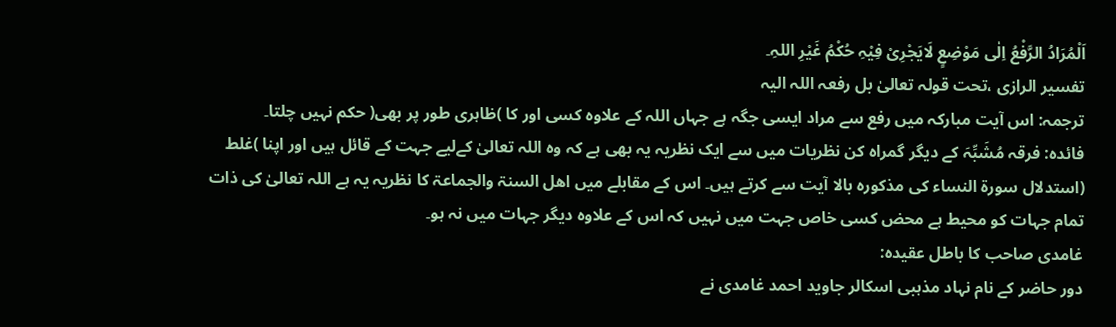اَلْمُرَادُ الرَّفْعُ اِلٰی مَوْضِعٍ لَایَجْرِیْ فِیْہِ حُکْمُ غَیْرِ اللہِ۔
تفسیر الرازی ،تحت قولہ تعالیٰ بل رفعہ اللہ الیہ
ترجمہ: اس آیت مبارکہ میں رفع سے مراد ایسی جگہ ہے جہاں اللہ کے علاوہ کسی اور کا )ظاہری طور پر بھی( حکم نہیں چلتا۔
فائدہ: فرقہ مُشَبِّہَ کے دیگر گمراہ کن نظریات میں سے ایک نظریہ یہ بھی ہے کہ وہ اللہ تعالیٰ کےلیے جہت کے قائل ہیں اور اپنا )غلط (استدلال سورۃ النساء کی مذکورہ بالا آیت سے کرتے ہیں۔ اس کے مقابلے میں اھل السنۃ والجماعۃ کا نظریہ یہ ہے اللہ تعالیٰ کی ذات تمام جہات کو محیط ہے محض کسی خاص جہت میں نہیں کہ اس کے علاوہ دیگر جہات میں نہ ہو۔
غامدی صاحب کا باطل عقیدہ:
دور حاضر کے نام نہاد مذہبی اسکالر جاوید احمد غامدی نے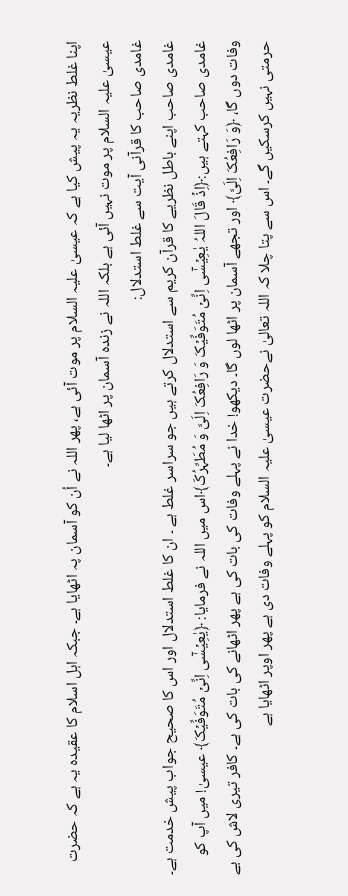اپنا غلط نظریہ یہ پیش کیا ہے کہ عیسیٰ علیہ السلام پر موت آئی ہے، پھر اللہ نے اُن کو آسمان پہ اٹھایا ہے۔ جبکہ اہل اسلام کا عقیدہ یہ ہے کہ حضرت عیسیٰ علیہ السلام پر موت نہیں آئی ہے بلکہ اللہ نے زندہ آسمان پر اٹھا لیا ہے۔
غامدی صاحب کا قرآنی آیت سے غلط استدلال:
غامدی صاحب اپنے باطل نظریے کا قرآن کریم سے استدلال کرتے ہیں جو سراسر غلط ہے ۔ ان کا غلط استدلال اور اس کا صحیح جواب پیش خدمت ہے۔
غامدی صاحب کہتے ہیں:﴿اِذۡ قَالَ اللہُ یٰعِیۡسٰۤی اِنِّیۡ مُتَوَفِّیۡکَ وَ رَافِعُکَ اِلَیَّ وَ مُطَہِّرُکَ﴾اس میں اللہ نے فرمایا: ﴿یٰعِیۡسٰۤی اِنِّیۡ مُتَوَفِّیۡکَ﴾ عیسیٰ! میں آپ کو وفات دوں گا، ﴿وَ رَافِعُکَ اِلَیَّ﴾ اور تجھے آسمان پر اٹھا لوں گا۔ دیکھو! خدا نے پہلے وفات کی بات کی ہے پھر اٹھانے کی بات کی ہے۔ کافر تیری لاش کی بے حرمتی نہیں کرسکیں گے۔ اس سے پتا چلا کہ اللہ تعالیٰ نےحضرت عیسیٰ علیہ السلام کو پہلے وفات دی ہے پھر اوپر اٹھایا ہے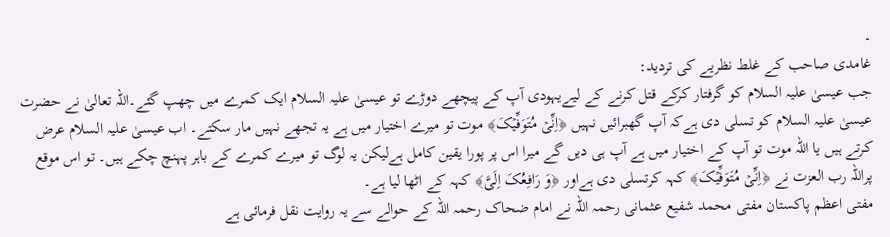۔
غامدی صاحب کے غلط نظریے کی تردید:
جب عیسیٰ علیہ السلام کو گرفتار کرکے قتل کرنے کے لیےیہودی آپ کے پیچھے دوڑے تو عیسیٰ علیہ السلام ایک کمرے میں چھپ گئے۔اللہ تعالیٰ نے حضرت عیسیٰ علیہ السلام کو تسلی دی ہےکہ آپ گھبرائیں نہیں ﴿اِنِّیۡ مُتَوَفِّیۡکَ﴾ موت تو میرے اختیار میں ہے یہ تجھے نہیں مار سکتے۔ اب عیسیٰ علیہ السلام عرض کرتے ہیں یا اللہ موت تو آپ کے اختیار میں ہے آپ ہی دیں گے میرا اس پر پورا یقین کامل ہےلیکن یہ لوگ تو میرے کمرے کے باہر پہنچ چکے ہیں۔ تو اس موقع پراللہ رب العزت نے ﴿اِنِّیۡ مُتَوَفِّیۡکَ﴾ کہہ کرتسلی دی ہےاور ﴿وَ رَافِعُکَ اِلَیَّ﴾ کہہ کے اٹھا لیا ہے۔
مفتی اعظم پاکستان مفتی محمد شفیع عثمانی رحمہ اللہ نے امام ضحاک رحمہ اللہ کے حوالے سے یہ روایت نقل فرمائی ہے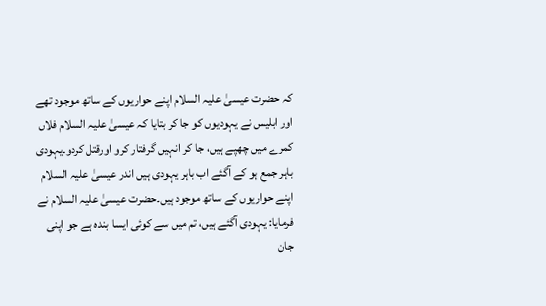کہ حضرت عیسیٰ علیہ السلام اپنے حواریوں کے ساتھ موجود تھے اور ابلیس نے یہودیوں کو جا کر بتایا کہ عیسیٰ علیہ السلام فلاں کمرے میں چھپے ہیں، جا کر انہیں گرفتار کرو اورقتل کردو۔یہودی باہر جمع ہو کے آگئے اب باہر یہودی ہیں اندر عیسیٰ علیہ السلام اپنے حواریوں کے ساتھ موجود ہیں۔حضرت عیسیٰ علیہ السلام نے فرمایا: یہودی آگئے ہیں، تم میں سے کوئی ایسا بندہ ہے جو اپنی جان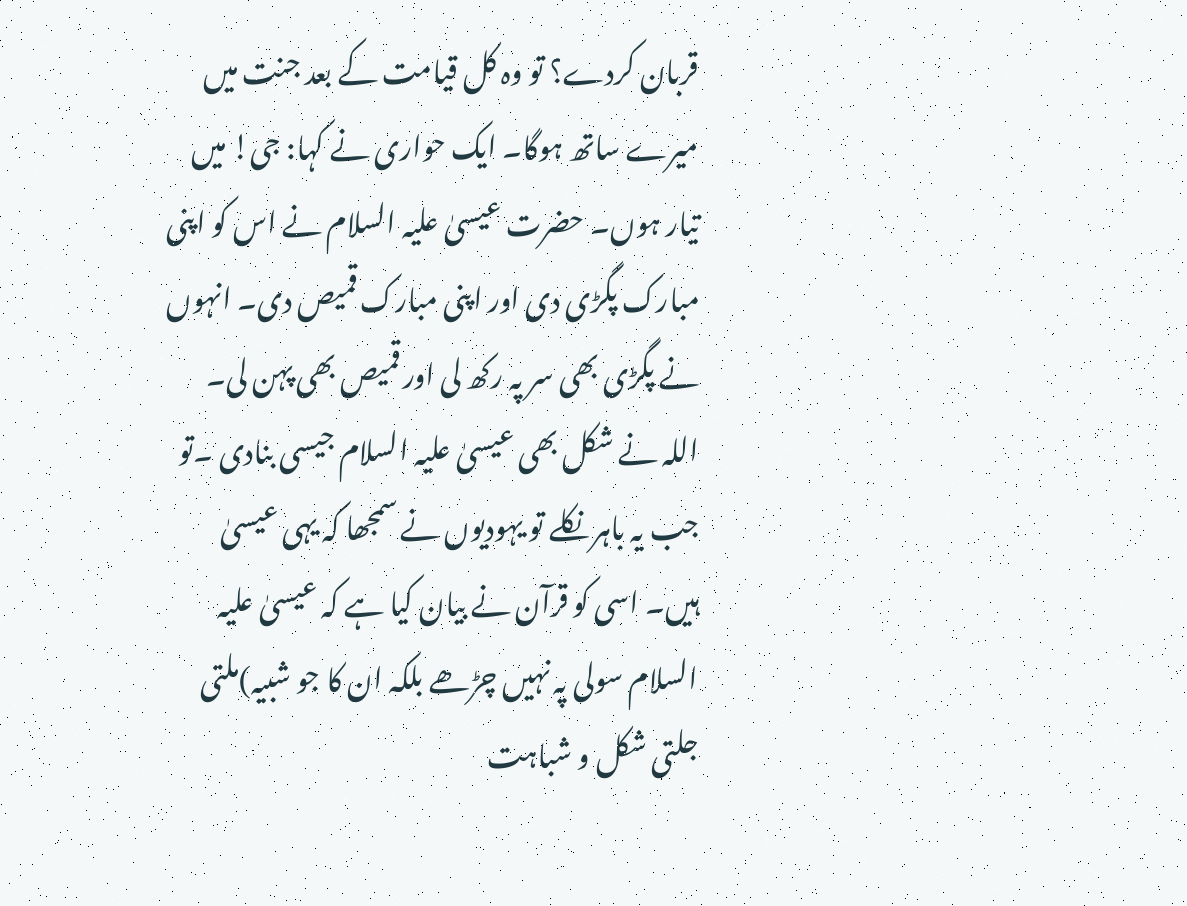قربان کردے؟ تو وہ کل قیامت کے بعد جنت میں میرے ساتھ ہوگا۔ ایک حواری نے کہا: جی! میں تیار ہوں۔ حضرت عیسیٰ علیہ السلام نے اس کو اپنی مبارک پگڑی دی اور اپنی مبارک قمیص دی۔ انہوں نے پگڑی بھی سر پہ رکھ لی اور قمیص بھی پہن لی۔ اللہ نے شکل بھی عیسیٰ علیہ السلام جیسی بنادی ۔تو جب یہ باہر نکلے تو یہودیوں نے سمجھا کہ یہی عیسیٰ ہیں۔ اسی کو قرآن نے بیان کیا ہے کہ عیسیٰ علیہ السلام سولی پہ نہیں چڑھے بلکہ ان کا جو شبیہ)ملتی جلتی شکل و شباہت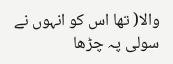والا( تھا اس کو انہوں نے سولی پہ چڑھا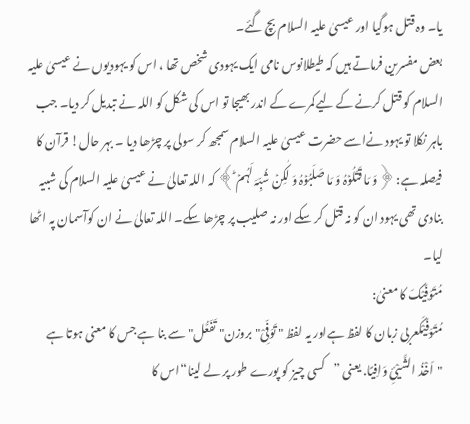یا۔ وہ قتل ہوگیا اور عیسیٰ علیہ السلام بچ گئے۔
بعض مفسرین فرماتے ہیں کہ طیطلانوس نامی ایک یہودی شخص تھا ، اس کو یہودیوں نے عیسیٰ علیہ السلام کو قتل کرنے کے لیےکمرے کے اندر بھیجا تو اس کی شکل کو اللہ نے تبدیل کر دیا۔ جب باہر نکلا تو یہود نےاسے حضرت عیسیٰ علیہ السلام سمجھ کر سولی پر چڑھا دیا ۔ بہر حال! قرآن کا فیصلہ ہے: ﴿وَ مَا قَتَلُوۡہُ وَ مَا صَلَبُوۡہُ وَ لٰکِنۡ شُبِّہَ لَہُمۡ ؕ﴾ کہ اللہ تعالیٰ نے عیسیٰ علیہ السلام کی شبیہ بنادی تھی یہود ان کو نہ قتل کر سکے اور نہ صلیب پر چڑھا سکے۔ اللہ تعالیٰ نے ان کوآسمان پہ اٹھا لیا۔
مُتَوَفِّیْکَ کا معنیٰ:
مُتَوَفِّیْکَعربی زبان کا لفظ ہےاور یہ لفظ " تَوَفِّیْ"بروزن" تَفَعُّل"سے بنا ہے جس کا معنی ہوتا ہے "اَخْذُ الشَّیْئِ وَافِیًا. یعنی ”کسی چیز کو پورے طور پر لے لینا“اس کا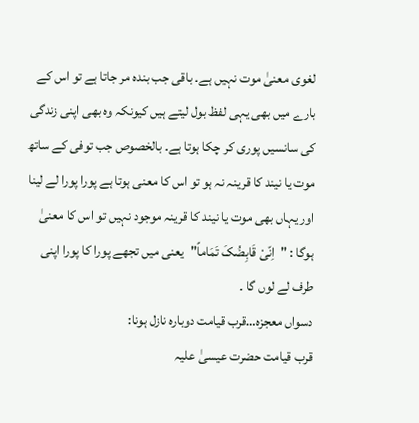لغوی معنیٰ موت نہیں ہے۔ باقی جب بندہ مر جاتا ہے تو اس کے بارے میں بھی یہی لفظ بول لیتے ہیں کیونکہ وہ بھی اپنی زندگی کی سانسیں پوری کر چکا ہوتا ہے۔ بالخصوص جب توفی کے ساتھ موت یا نیند کا قرینہ نہ ہو تو اس کا معنی ہوتا ہے پورا پورا لے لینا اور یہاں بھی موت یا نیند کا قرینہ موجود نہیں تو اس کا معنیٰ ہوگا : "اِنّیْ قَابِضُکَ تَمَاماً"یعنی میں تجھے پورا کا پورا اپنی طرف لے لوں گا ۔
دسواں معجزہ…قرب قیامت دوبارہ نازل ہونا:
قرب قیامت حضرت عیسیٰ علیہ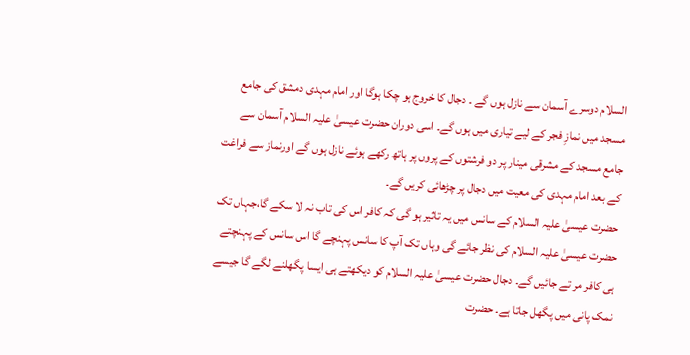السلام دوسرے آسمان سے نازل ہوں گے ۔ دجال کا خروج ہو چکا ہوگا اور امام مہدی دمشق کی جامع مسجد میں نمازِ فجر کے لیے تیاری میں ہوں گے۔ اسی دوران حضرت عیسیٰ علیہ السلام آسمان سے جامع مسجد کے مشرقی مینار پر دو فرشتوں کے پروں پر ہاتھ رکھے ہوئے نازل ہوں گے اورنماز سے فراغت کے بعد امام مہدی کی معیت میں دجال پر چڑھائی کریں گے۔
حضرت عیسیٰ علیہ السلام کے سانس میں یہ تاثیر ہو گی کہ کافر اس کی تاب نہ لا سکے گا،جہاں تک حضرت عیسیٰ علیہ السلام کی نظر جائے گی وہاں تک آپ کا سانس پہنچے گا اس سانس کے پہنچتے ہی کافر مر تے جائیں گے۔ دجال حضرت عیسیٰ علیہ السلام کو دیکھتے ہی ایسا پگھلنے لگے گا جیسے نمک پانی میں پگھل جاتا ہے۔ حضرت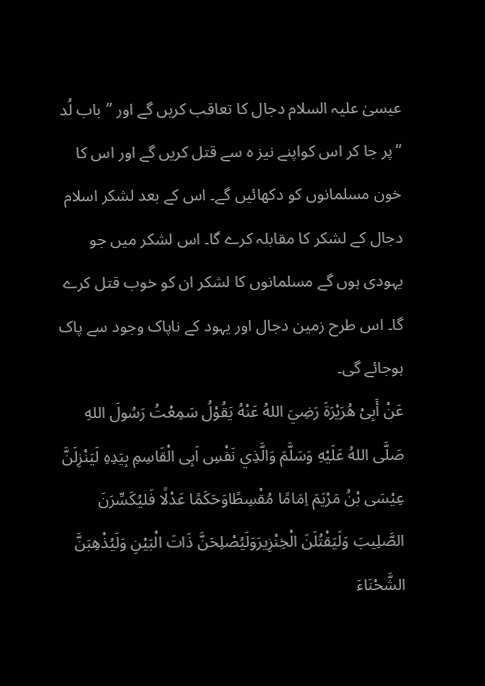عیسیٰ علیہ السلام دجال کا تعاقب کریں گے اور ’’باب لُد ‘‘پر جا کر اس کواپنے نیز ہ سے قتل کریں گے اور اس کا خون مسلمانوں کو دکھائیں گے۔ اس کے بعد لشکر اسلام دجال کے لشکر کا مقابلہ کرے گا۔ اس لشکر میں جو یہودی ہوں گے مسلمانوں کا لشکر ان کو خوب قتل کرے گا۔ اس طرح زمین دجال اور یہود کے ناپاک وجود سے پاک ہوجائے گی۔
عَنْ أَبِیْ هُرَيْرَةَ رَضِيَ اللهُ عَنْهُ یَقُوْلُ سَمِعْتُ رَسُولَ اللهِ صَلَّى اللهُ عَلَيْهِ وَسَلَّمَ وَالَّذِي نَفْسِ اَبِی الْقَاسِمِ بِيَدِهِ لَیَنْزِلَنَّ عِیْسَی بْنُ مَرْيَمَ اِمَامًا مُقْسِطًاوَحَكَمًا عَدْلًا فَليُكَسِّرَنَ الصَّلِيبَ وَلَيَقْتُلَنَ الْخِنْزِيرَوَلَیُصْلِحَنَّ ذَاتَ الْبَیْنِ وَلَیُذْھِبَنَّ الشَّحْنَاءَ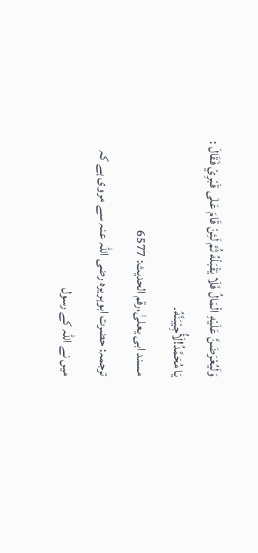وَلَيُعْرَضَنَّ عَلَيْهِ الْمَالُ فَلَا يَقْبَلْهُ ثُمَّ لَئِنْ قَامَ عَلٰى قَبْرِيْ فَقَالَ : يَا مُحَمَّدُ!لَأُجِيْبَنَّهُ۔
مسند ابی یعلیٰ،رقم الحدیث: 6577
ترجمہ: حضرت ابوہریرہ رضی اللہ عنہ سے مروی ہے کہ میں نے اللہ کے رسول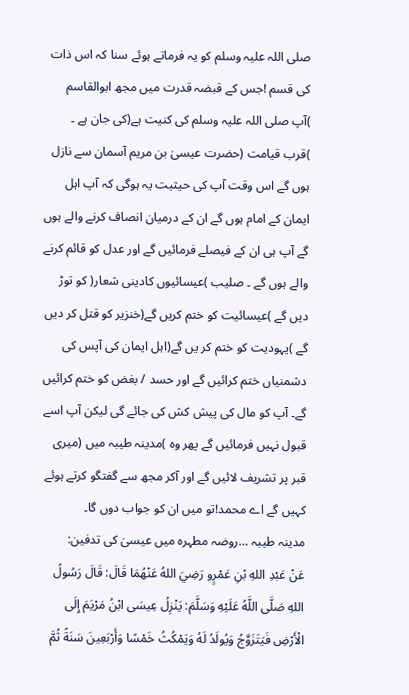صلی اللہ علیہ وسلم کو یہ فرماتے ہوئے سنا کہ اس ذات کی قسم !جس کے قبضہ قدرت میں مجھ ابوالقاسم )آپ صلی اللہ علیہ وسلم کی کنیت ہے(کی جان ہے ۔ )قرب قیامت (حضرت عیسیٰ بن مریم آسمان سے نازل ہوں گے اس وقت آپ کی حیثیت یہ ہوگی کہ آپ اہل ایمان کے امام ہوں گے ان کے درمیان انصاف کرنے والے ہوں گے آپ ہی ان کے فیصلے فرمائیں گے اور عدل کو قائم کرنے والے ہوں گے ۔ صلیب )عیسائیوں کادینی شعار( کو توڑ دیں گے )عیسائیت کو ختم کریں گے(خنزیر کو قتل کر دیں گے )یہودیت کو ختم کر یں گے(اہل ایمان کی آپس کی دشمنیاں ختم کرائیں گے اور حسد / بغض کو ختم کرائیں گے۔ آپ کو مال کی پیش کش کی جائے گی لیکن آپ اسے قبول نہیں فرمائیں گے پھر وہ )مدینہ طیبہ میں (میری قبر پر تشریف لائیں گے اور آکر مجھ سے گفتگو کرتے ہوئے کہیں گے اے محمد!تو میں ان کو جواب دوں گا۔
مدینہ طیبہ …روضہ مطہرہ میں عیسیٰ کی تدفین:
عَنْ عَبْدِ اللهِ بْنِ عَمْرٍو رَضِيَ اللهُ عَنْهُمَا قَالَ: قَالَ رَسُولُ اللهِ صَلَّى اللَّهُ عَلَيْهِ وَسَلَّمَ: يَنْزِلُ عِيسَى ابْنُ مَرْيَمَ إِلَى الْأَرْضِ فَيَتَزَوَّجُ وَيُولَدُ لَهُ وَيَمْكُثُ خَمْسًا وَأَرْبَعِينَ سَنَةً ثُمَّ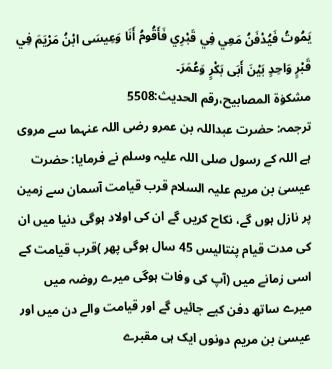يَمُوتُ فَيُدْفَنُ مَعِي فِي قَبْرِي فَأَقُومُ أَنَا وَعِيسَى ابْنُ مَرْيَمَ فِي قَبْرٍ وَاحِدٍ بَيْنَ أَبَى بَكْرٍ وَعُمَرَ۔
مشکوٰۃ المصابیح،رقم الحدیث:5508
ترجمہ: حضرت عبداللہ بن عمرو رضی اللہ عنہما سے مروی ہے اللہ کے رسول صلی اللہ علیہ وسلم نے فرمایا: حضرت عیسیٰ بن مریم علیہ السلام قرب قیامت آسمان سے زمین پر نازل ہوں گے، نکاح کریں گے ان کی اولاد ہوگی دنیا میں ان کی مدت قیام پنتالیس 45 سال ہوگی پھر )قرب قیامت کے اسی زمانے میں (آپ کی وفات ہوگی میرے روضہ میں میرے ساتھ دفن کیے جائیں گے اور قیامت والے دن میں اور عیسیٰ بن مریم دونوں ایک ہی مقبرے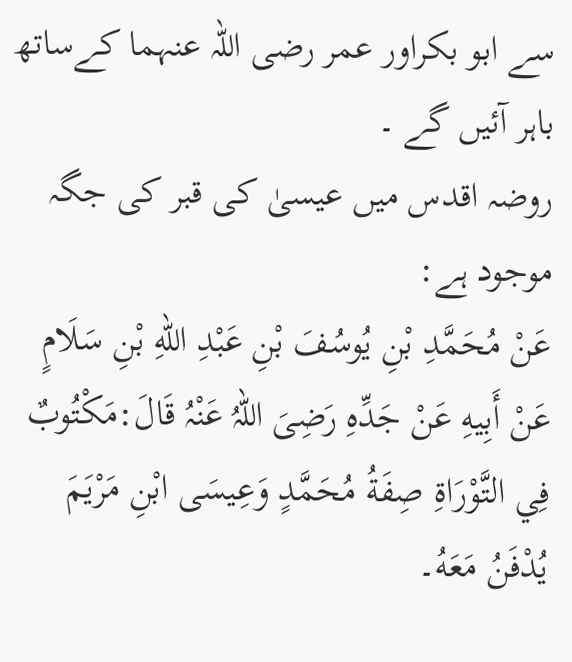سے ابو بکراور عمر رضی اللہ عنہما کےساتھ باہر آئیں گے ۔
روضہ اقدس میں عیسیٰ کی قبر کی جگہ موجود ہے:
عَنْ مُحَمَّدِ بْنِ يُوسُفَ بْنِ عَبْدِ اللهِ بْنِ سَلَامٍ عَنْ أَبِيهِ عَنْ جَدِّهِ رَضِیَ اللہُ عَنْہُ قَالَ:مَكْتُوبٌ فِي التَّوْرَاةِ صِفَةُ مُحَمَّدٍ وَعِيسَى ابْنِ مَرْيَمَ يُدْفَنُ مَعَهُ۔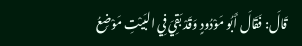قَالَ: فَقَالَ أَبُو مَوْدُودٍ وَقَدْ بَقِيَ فِي البَيْتِ مَوْضِعُ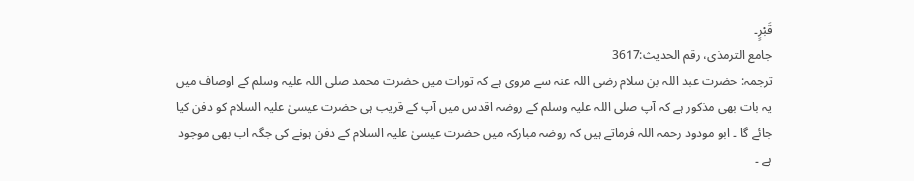قَبْرٍ۔
جامع الترمذی، رقم الحدیث:3617
ترجمہ: حضرت عبد اللہ بن سلام رضی اللہ عنہ سے مروی ہے کہ تورات میں حضرت محمد صلی اللہ علیہ وسلم کے اوصاف میں یہ بات بھی مذکور ہے کہ آپ صلی اللہ علیہ وسلم کے روضہ اقدس میں آپ کے قریب ہی حضرت عیسیٰ علیہ السلام کو دفن کیا جائے گا ۔ ابو مودود رحمہ اللہ فرماتے ہیں کہ روضہ مبارکہ میں حضرت عیسیٰ علیہ السلام کے دفن ہونے کی جگہ اب بھی موجود ہے ۔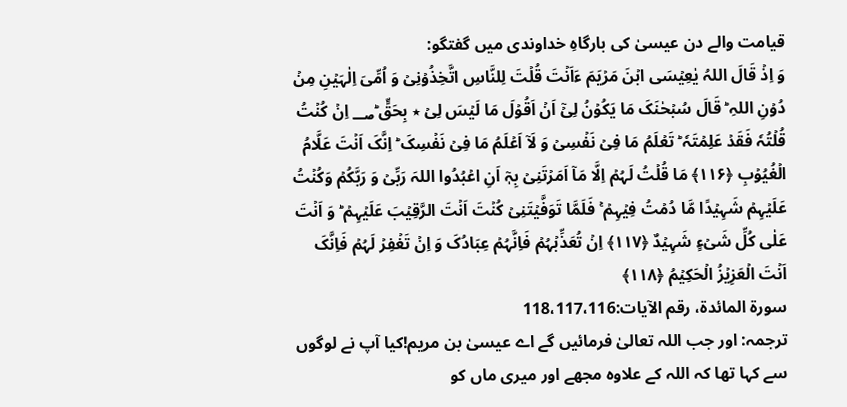قیامت والے دن عیسیٰ کی بارگاہِ خداوندی میں گفتگو:
وَ اِذۡ قَالَ اللہُ یٰعِیۡسَی ابۡنَ مَرۡیَمَ ءَاَنۡتَ قُلۡتَ لِلنَّاسِ اتَّخِذُوۡنِیۡ وَ اُمِّیَ اِلٰہَیۡنِ مِنۡ دُوۡنِ اللہِ ؕ قَالَ سُبۡحٰنَکَ مَا یَکُوۡنُ لِیۡۤ اَنۡ اَقُوۡلَ مَا لَیۡسَ لِیۡ ٭ بِحَقٍّ ؕ؃ اِنۡ کُنۡتُ قُلۡتُہٗ فَقَدۡ عَلِمۡتَہٗ ؕ تَعۡلَمُ مَا فِیۡ نَفۡسِیۡ وَ لَاۤ اَعۡلَمُ مَا فِیۡ نَفۡسِکَ ؕ اِنَّکَ اَنۡتَ عَلَّامُ الۡغُیُوۡبِ ﴿۱۱۶﴾ مَا قُلۡتُ لَہُمۡ اِلَّا مَاۤ اَمَرۡتَنِیۡ بِہٖۤ اَنِ اعۡبُدُوا اللہَ رَبِّیۡ وَ رَبَّکُمۡ وَکُنۡتُ عَلَیۡہِمۡ شَہِیۡدًا مَّا دُمۡتُ فِیۡہِمۡ ۚ فَلَمَّا تَوَفَّیۡتَنِیۡ کُنۡتَ اَنۡتَ الرَّقِیۡبَ عَلَیۡہِمۡ ؕ وَ اَنۡتَ عَلٰی کُلِّ شَیۡءٍ شَہِیۡدٌ ﴿۱۱۷﴾ اِنۡ تُعَذِّبۡہُمۡ فَاِنَّہُمۡ عِبَادُکَ وَ اِنۡ تَغۡفِرۡ لَہُمۡ فَاِنَّکَ اَنۡتَ الۡعَزِیۡزُ الۡحَکِیۡمُ ﴿۱۱۸﴾
سورۃ المائدۃ، رقم الآیات:118،117،116
ترجمہ: اور جب اللہ تعالیٰ فرمائیں گے اے عیسیٰ بن مریم!کیا آپ نے لوگوں سے کہا تھا کہ اللہ کے علاوہ مجھے اور میری ماں کو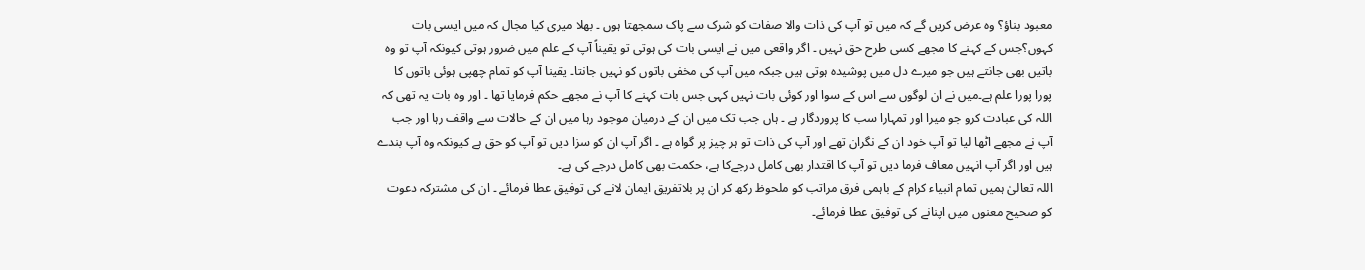معبود بناؤ؟ وہ عرض کریں گے کہ میں تو آپ کی ذات والا صفات کو شرک سے پاک سمجھتا ہوں ۔ بھلا میری کیا مجال کہ میں ایسی بات کہوں؟جس کے کہنے کا مجھے کسی طرح حق نہیں ۔ اگر واقعی میں نے ایسی بات کی ہوتی تو یقیناً آپ کے علم میں ضرور ہوتی کیونکہ آپ تو وہ باتیں بھی جانتے ہیں جو میرے دل میں پوشیدہ ہوتی ہیں جبکہ میں آپ کی مخفی باتوں کو نہیں جانتا۔ یقینا آپ کو تمام چھپی ہوئی باتوں کا پورا پورا علم ہے۔میں نے ان لوگوں سے اس کے سوا اور کوئی بات نہیں کہی جس بات کہنے کا آپ نے مجھے حکم فرمایا تھا ۔ اور وہ بات یہ تھی کہ اللہ کی عبادت کرو جو میرا اور تمہارا سب کا پروردگار ہے ۔ ہاں جب تک میں ان کے درمیان موجود رہا میں ان کے حالات سے واقف رہا اور جب آپ نے مجھے اٹھا لیا تو آپ خود ان کے نگران تھے اور آپ کی ذات تو ہر چیز پر گواہ ہے ۔ اگر آپ ان کو سزا دیں تو آپ کو حق ہے کیونکہ وہ آپ بندے ہیں اور اگر آپ انہیں معاف فرما دیں تو آپ کا اقتدار بھی کامل درجےکا ہے، حکمت بھی کامل درجے کی ہے۔
اللہ تعالیٰ ہمیں تمام انبیاء کرام کے باہمی فرق مراتب کو ملحوظ رکھ کر ان پر بلاتفریق ایمان لانے کی توفیق عطا فرمائے ۔ ان کی مشترکہ دعوت کو صحیح معنوں میں اپنانے کی توفیق عطا فرمائے۔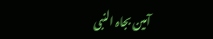آمین بجاہ النبی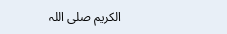الکریم صلی اللہ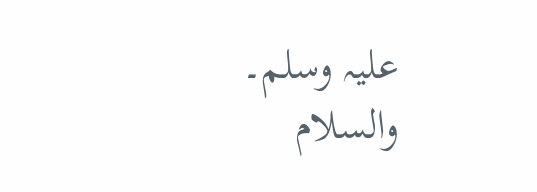علیہ وسلم۔
والسلام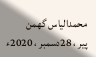محمدالیاس گھمن
پیر ، 28دسمبر ، 2020ء